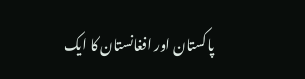پاکستان اور افغانستان کا ایک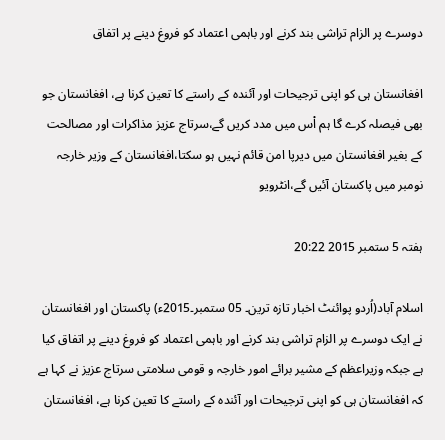دوسرے پر الزام تراشی بند کرنے اور باہمی اعتماد کو فروغ دینے پر اتفاق

افغانستان ہی کو اپنی ترجیحات اور آئندہ کے راستے کا تعین کرنا ہے، افغانستان جو بھی فیصلہ کرے گا ہم اْس میں مدد کریں گے،سرتاج عزیز مذاکرات اور مصالحت کے بغیر افغانستان میں دیرپا امن قائم نہیں ہو سکتا،افغانستان کے وزیر خارجہ نومبر میں پاکستان آئیں گے،انٹرویو

ہفتہ 5 ستمبر 2015 20:22

اسلام آباد(اُردو پوائنٹ اخبار تازہ ترین۔ 05 ستمبر۔2015ء) پاکستان اور افغانستان نے ایک دوسرے پر الزام تراشی بند کرنے اور باہمی اعتماد کو فروغ دینے پر اتفاق کیا ہے جبکہ وزیراعظم کے مشیر برائے امور خارجہ و قومی سلامتی سرتاج عزیز نے کہا ہے کہ افغانستان ہی کو اپنی ترجیحات اور آئندہ کے راستے کا تعین کرنا ہے، افغانستان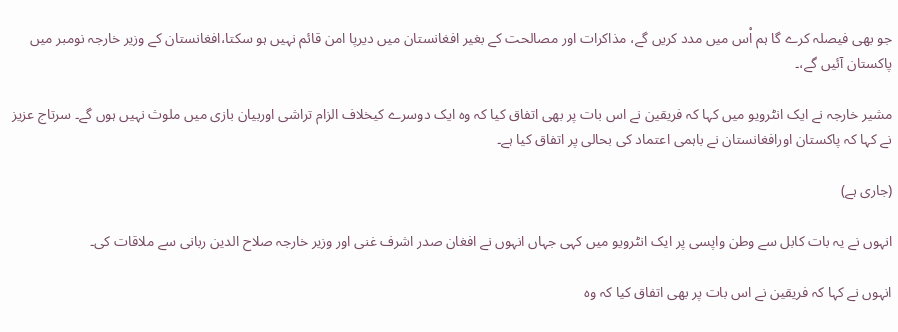جو بھی فیصلہ کرے گا ہم اْس میں مدد کریں گے، مذاکرات اور مصالحت کے بغیر افغانستان میں دیرپا امن قائم نہیں ہو سکتا،افغانستان کے وزیر خارجہ نومبر میں پاکستان آئیں گے،۔

مشیر خارجہ نے ایک انٹرویو میں کہا کہ فریقین نے اس بات پر بھی اتفاق کیا کہ وہ ایک دوسرے کیخلاف الزام تراشی اوربیان بازی میں ملوث نہیں ہوں گے۔ سرتاج عزیز نے کہا کہ پاکستان اورافغانستان نے باہمی اعتماد کی بحالی پر اتفاق کیا ہے۔

(جاری ہے)

انہوں نے یہ بات کابل سے وطن واپسی پر ایک انٹرویو میں کہی جہاں انہوں نے افغان صدر اشرف غنی اور وزیر خارجہ صلاح الدین ربانی سے ملاقات کی۔

انہوں نے کہا کہ فریقین نے اس بات پر بھی اتفاق کیا کہ وہ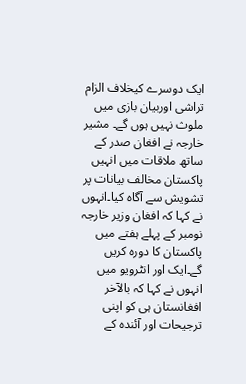ایک دوسرے کیخلاف الزام تراشی اوربیان بازی میں ملوث نہیں ہوں گے۔ مشیر خارجہ نے افغان صدر کے ساتھ ملاقات میں انہیں پاکستان مخالف بیانات پر تشویش سے آگاہ کیا۔انہوں نے کہا کہ افغان وزیر خارجہ نومبر کے پہلے ہفتے میں پاکستان کا دورہ کریں گے۔ایک اور انٹرویو میں انہوں نے کہا کہ بالآخر افغانستان ہی کو اپنی ترجیحات اور آئندہ کے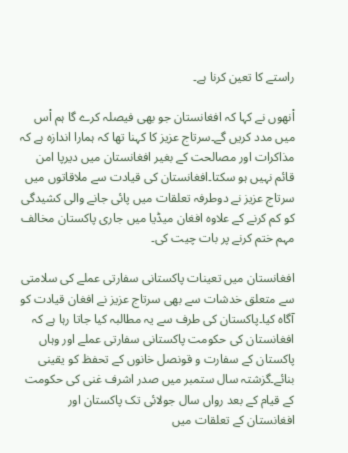راستے کا تعین کرنا ہے۔

اْنھوں نے کہا کہ افغانستان جو بھی فیصلہ کرے گا ہم اْس میں مدد کریں گے۔سرتاج عزیز کا کہنا تھا کہ ہمارا اندازہ ہے کہ مذاکرات اور مصالحت کے بغیر افغانستان میں دیرپا امن قائم نہیں ہو سکتا۔افغانستان کی قیادت سے ملاقاتوں میں سرتاج عزیز نے دوطرفہ تعلقات میں پائی جانے والی کشیدگی کو کم کرنے کے علاوہ افغان میڈیا میں جاری پاکستان مخالف مہم ختم کرنے پر بات چیت کی۔

افغانستان میں تعینات پاکستانی سفارتی عملے کی سلامتی سے متعلق خدشات سے بھی سرتاج عزیز نے افغان قیادت کو آگاہ کیا۔پاکستان کی طرف سے یہ مطالبہ کیا جاتا رہا ہے کہ افغانستان کی حکومت پاکستانی سفارتی عملے اور وہاں پاکستان کے سفارت و قونصل خانوں کے تحفظ کو یقینی بنائے۔گزشتہ سال ستمبر میں صدر اشرف غنی کی حکومت کے قیام کے بعد رواں سال جولائی تک پاکستان اور افغانستان کے تعلقات میں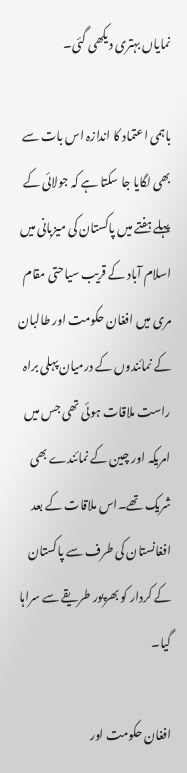نمایاں بہتری دیکھی گئی۔

باہمی اعتماد کا اندازہ اس بات سے بھی لگایا جا سکتا ہے کہ جولائی کے پہلے ہفتے میں پاکستان کی میزبانی میں اسلام آباد کے قریب سیاحتی مقام مری میں افغان حکومت اور طالبان کے نمائندوں کے درمیان پہلی براہ راست ملاقات ہوئی تھی جس میں امریکہ اور چین کے نمائندے بھی شریک تھے۔اس ملاقات کے بعد افغانستان کی طرف سے پاکستان کے کردار کو بھرپور طریقے سے سراہا گیا۔

افغان حکومت اور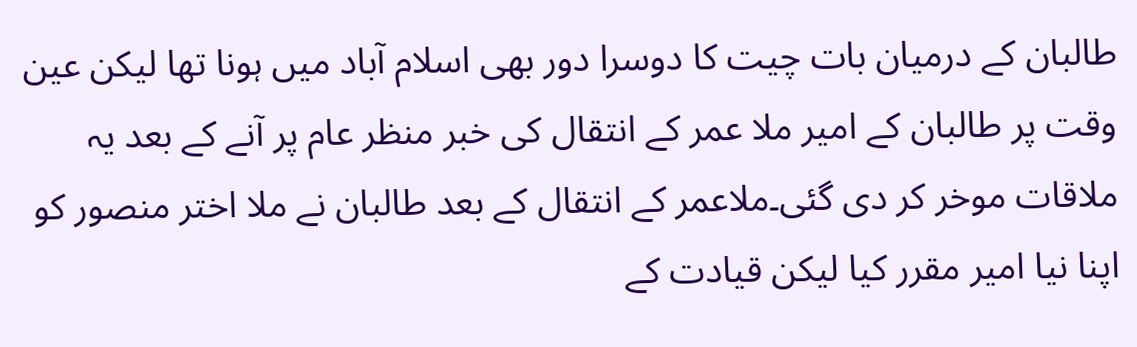طالبان کے درمیان بات چیت کا دوسرا دور بھی اسلام آباد میں ہونا تھا لیکن عین وقت پر طالبان کے امیر ملا عمر کے انتقال کی خبر منظر عام پر آنے کے بعد یہ ملاقات موخر کر دی گئی۔ملاعمر کے انتقال کے بعد طالبان نے ملا اختر منصور کو اپنا نیا امیر مقرر کیا لیکن قیادت کے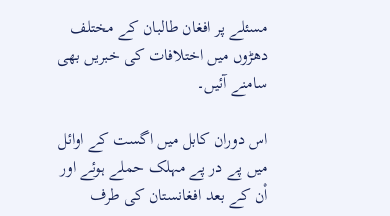مسئلے پر افغان طالبان کے مختلف دھڑوں میں اختلافات کی خبریں بھی سامنے آئیں۔

اس دوران کابل میں اگست کے اوائل میں پے در پے مہلک حملے ہوئے اور اْن کے بعد افغانستان کی طرف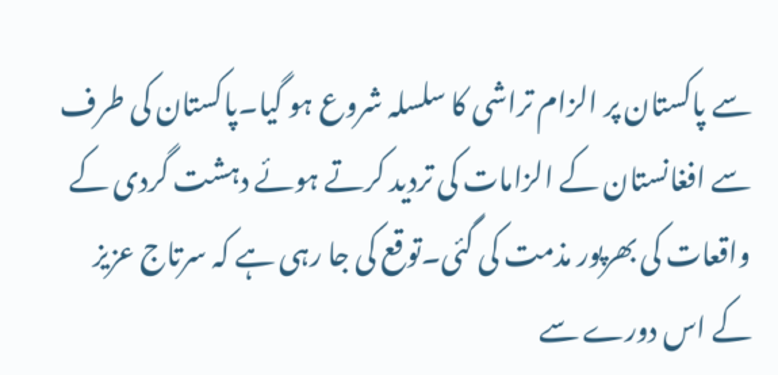سے پاکستان پر الزام تراشی کا سلسلہ شروع ہو گیا۔پاکستان کی طرف سے افغانستان کے الزامات کی تردید کرتے ہوئے دہشت گردی کے واقعات کی بھرپور مذمت کی گئی۔توقع کی جا رہی ہے کہ سرتاج عزیز کے اس دورے سے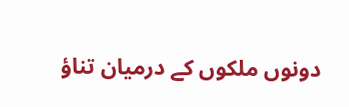دونوں ملکوں کے درمیان تناؤ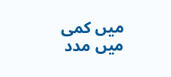میں کمی میں مدد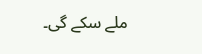ملے سکے گی۔